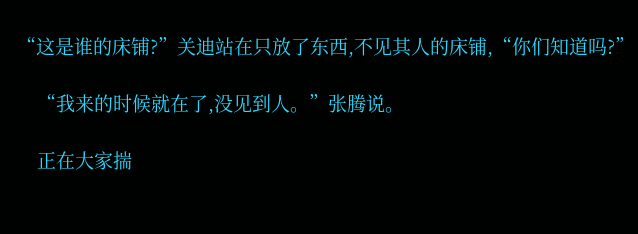“这是谁的床铺?”关迪站在只放了东西,不见其人的床铺,“你们知道吗?”

    “我来的时候就在了,没见到人。”张腾说。

    正在大家揣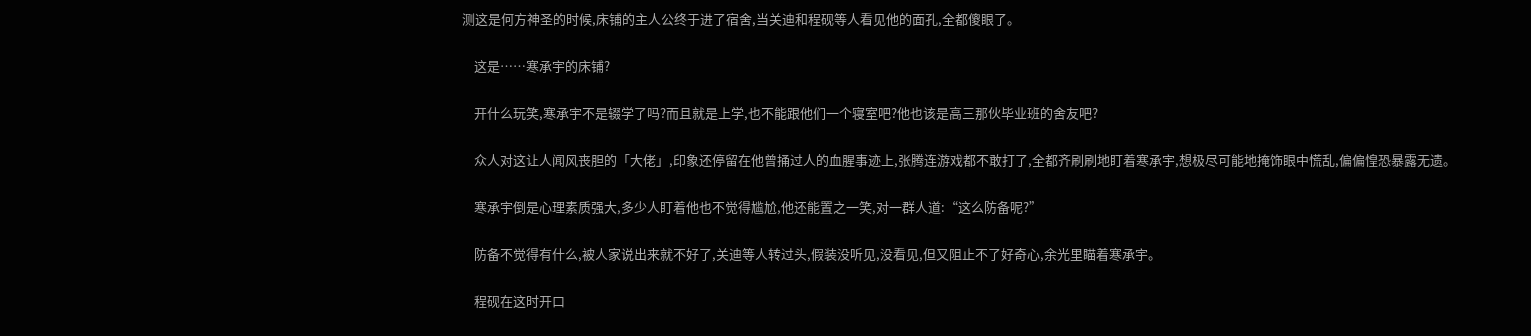测这是何方神圣的时候,床铺的主人公终于进了宿舍,当关迪和程砚等人看见他的面孔,全都傻眼了。

    这是……寒承宇的床铺?

    开什么玩笑,寒承宇不是辍学了吗?而且就是上学,也不能跟他们一个寝室吧?他也该是高三那伙毕业班的舍友吧?

    众人对这让人闻风丧胆的「大佬」,印象还停留在他曾捅过人的血腥事迹上,张腾连游戏都不敢打了,全都齐刷刷地盯着寒承宇,想极尽可能地掩饰眼中慌乱,偏偏惶恐暴露无遗。

    寒承宇倒是心理素质强大,多少人盯着他也不觉得尴尬,他还能置之一笑,对一群人道:“这么防备呢?”

    防备不觉得有什么,被人家说出来就不好了,关迪等人转过头,假装没听见,没看见,但又阻止不了好奇心,余光里瞄着寒承宇。

    程砚在这时开口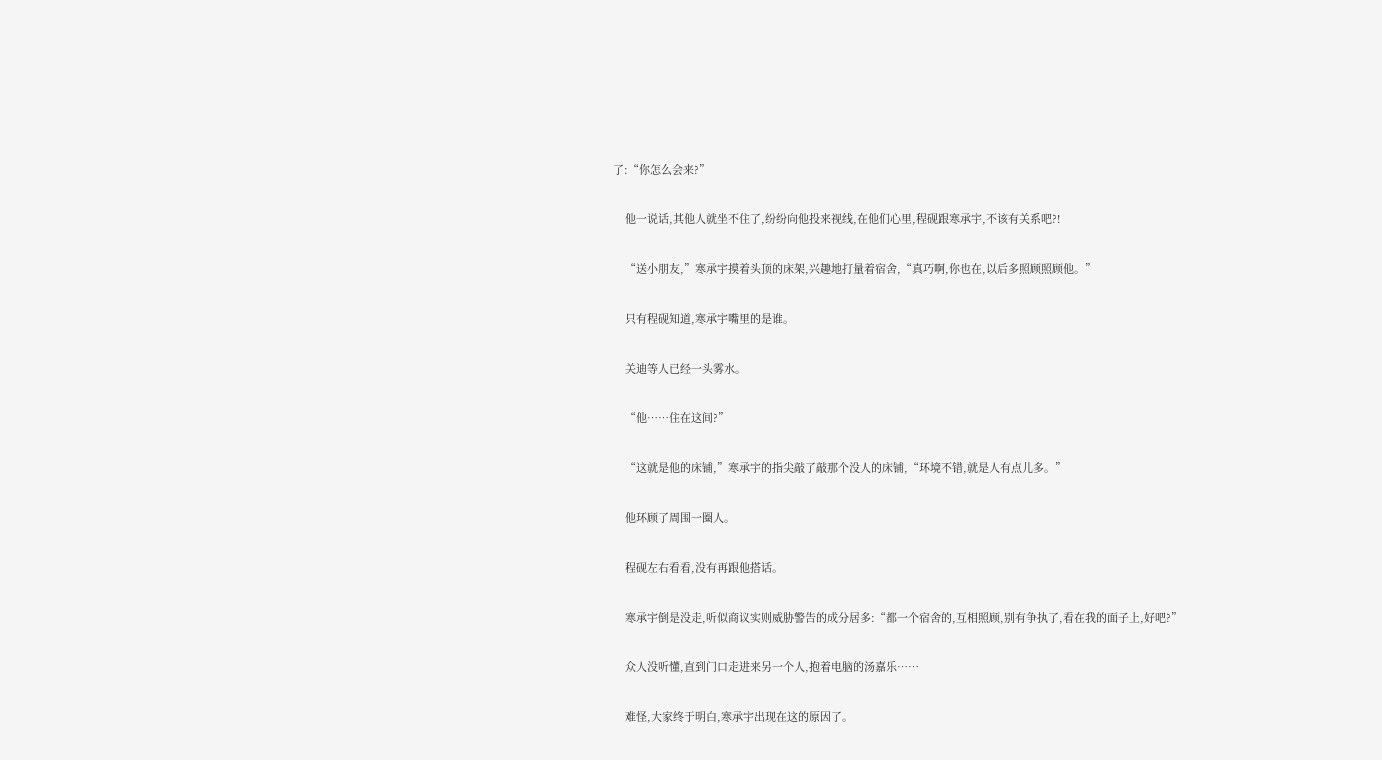了:“你怎么会来?”

    他一说话,其他人就坐不住了,纷纷向他投来视线,在他们心里,程砚跟寒承宇,不该有关系吧?!

    “送小朋友,”寒承宇摸着头顶的床架,兴趣地打量着宿舍,“真巧啊,你也在,以后多照顾照顾他。”

    只有程砚知道,寒承宇嘴里的是谁。

    关迪等人已经一头雾水。

    “他……住在这间?”

    “这就是他的床铺,”寒承宇的指尖敲了敲那个没人的床铺,“环境不错,就是人有点儿多。”

    他环顾了周围一圈人。

    程砚左右看看,没有再跟他搭话。

    寒承宇倒是没走,听似商议实则威胁警告的成分居多:“都一个宿舍的,互相照顾,别有争执了,看在我的面子上,好吧?”

    众人没听懂,直到门口走进来另一个人,抱着电脑的汤嘉乐……

    难怪,大家终于明白,寒承宇出现在这的原因了。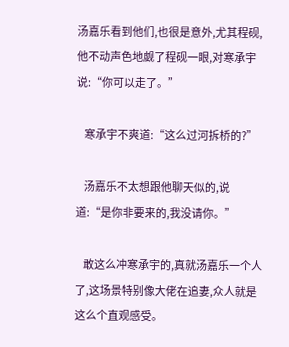汤嘉乐看到他们,也很是意外,尤其程砚,他不动声色地觑了程砚一眼,对寒承宇说:“你可以走了。”

    寒承宇不爽道:“这么过河拆桥的?”

    汤嘉乐不太想跟他聊天似的,说道:“是你非要来的,我没请你。”

    敢这么冲寒承宇的,真就汤嘉乐一个人了,这场景特别像大佬在追妻,众人就是这么个直观感受。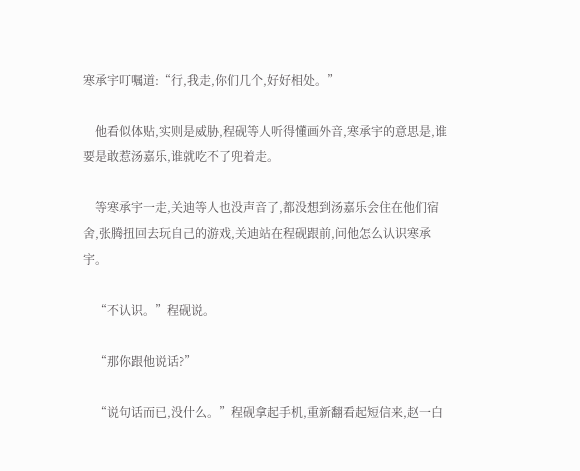寒承宇叮嘱道:“行,我走,你们几个,好好相处。”

    他看似体贴,实则是威胁,程砚等人听得懂画外音,寒承宇的意思是,谁要是敢惹汤嘉乐,谁就吃不了兜着走。

    等寒承宇一走,关迪等人也没声音了,都没想到汤嘉乐会住在他们宿舍,张腾扭回去玩自己的游戏,关迪站在程砚跟前,问他怎么认识寒承宇。

    “不认识。”程砚说。

    “那你跟他说话?”

    “说句话而已,没什么。”程砚拿起手机,重新翻看起短信来,赵一白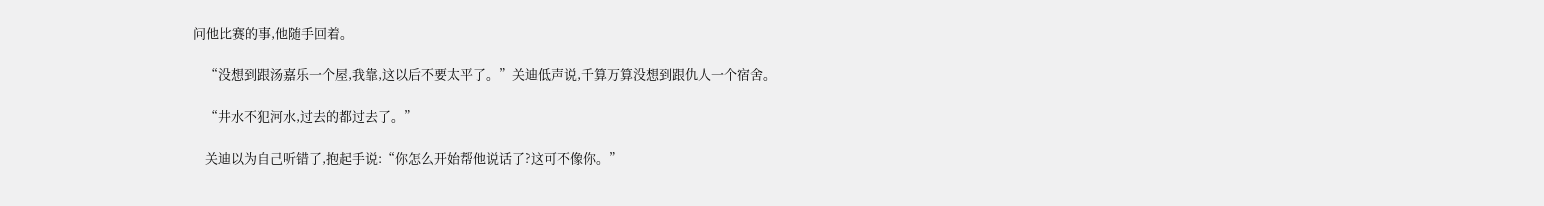问他比赛的事,他随手回着。

    “没想到跟汤嘉乐一个屋,我靠,这以后不要太平了。”关迪低声说,千算万算没想到跟仇人一个宿舍。

    “井水不犯河水,过去的都过去了。”

    关迪以为自己听错了,抱起手说:“你怎么开始帮他说话了?这可不像你。”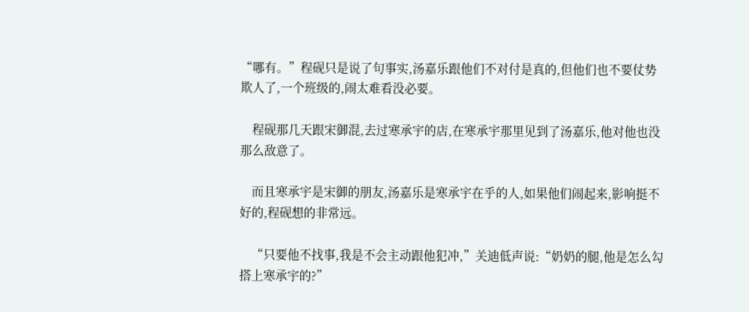“哪有。”程砚只是说了句事实,汤嘉乐跟他们不对付是真的,但他们也不要仗势欺人了,一个班级的,闹太难看没必要。

    程砚那几天跟宋御混,去过寒承宇的店,在寒承宇那里见到了汤嘉乐,他对他也没那么敌意了。

    而且寒承宇是宋御的朋友,汤嘉乐是寒承宇在乎的人,如果他们闹起来,影响挺不好的,程砚想的非常远。

    “只要他不找事,我是不会主动跟他犯冲,”关迪低声说:“奶奶的腿,他是怎么勾搭上寒承宇的?”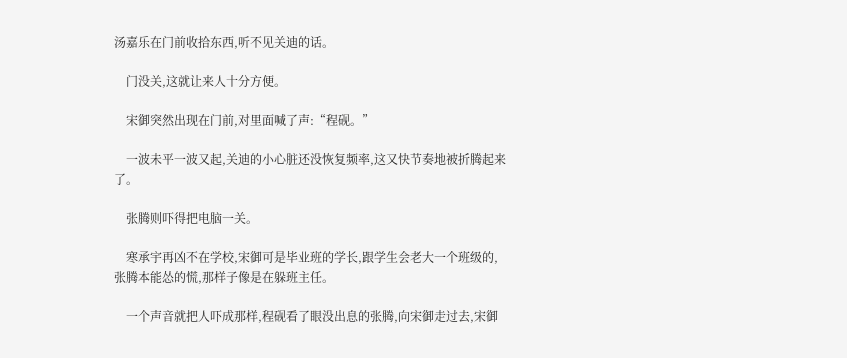汤嘉乐在门前收拾东西,听不见关迪的话。

    门没关,这就让来人十分方便。

    宋御突然出现在门前,对里面喊了声:“程砚。”

    一波未平一波又起,关迪的小心脏还没恢复频率,这又快节奏地被折腾起来了。

    张腾则吓得把电脑一关。

    寒承宇再凶不在学校,宋御可是毕业班的学长,跟学生会老大一个班级的,张腾本能怂的慌,那样子像是在躲班主任。

    一个声音就把人吓成那样,程砚看了眼没出息的张腾,向宋御走过去,宋御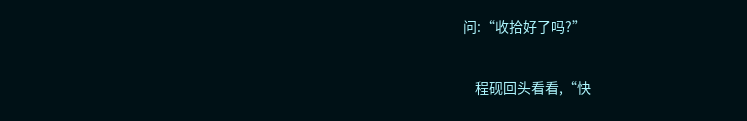问:“收拾好了吗?”

    程砚回头看看,“快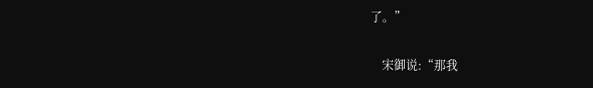了。”

    宋御说:“那我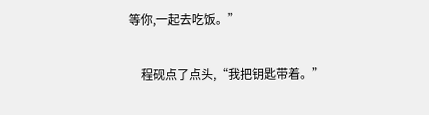等你,一起去吃饭。”

    程砚点了点头,“我把钥匙带着。”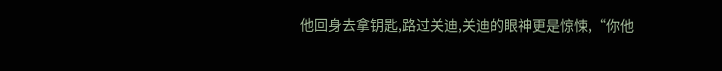他回身去拿钥匙,路过关迪,关迪的眼神更是惊悚,“你他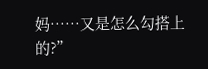妈……又是怎么勾搭上的?”